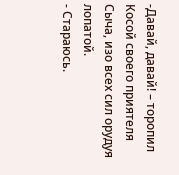-Давай, давай! – торопил Косой своего приятеля Сыча, изо всех сил орудуя лопатой.
- Стараюсь.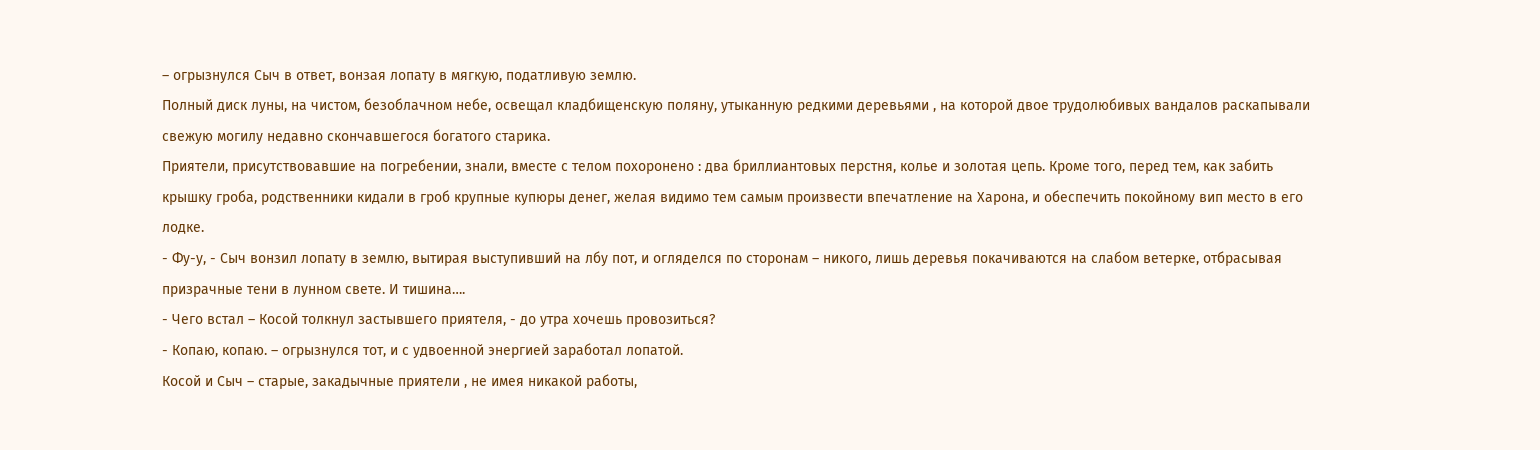– огрызнулся Сыч в ответ, вонзая лопату в мягкую, податливую землю.
Полный диск луны, на чистом, безоблачном небе, освещал кладбищенскую поляну, утыканную редкими деревьями , на которой двое трудолюбивых вандалов раскапывали свежую могилу недавно скончавшегося богатого старика.
Приятели, присутствовавшие на погребении, знали, вместе с телом похоронено : два бриллиантовых перстня, колье и золотая цепь. Кроме того, перед тем, как забить крышку гроба, родственники кидали в гроб крупные купюры денег, желая видимо тем самым произвести впечатление на Харона, и обеспечить покойному вип место в его лодке.
- Фу-у, - Сыч вонзил лопату в землю, вытирая выступивший на лбу пот, и огляделся по сторонам – никого, лишь деревья покачиваются на слабом ветерке, отбрасывая призрачные тени в лунном свете. И тишина….
- Чего встал – Косой толкнул застывшего приятеля, - до утра хочешь провозиться?
- Копаю, копаю. – огрызнулся тот, и с удвоенной энергией заработал лопатой.
Косой и Сыч – старые, закадычные приятели , не имея никакой работы,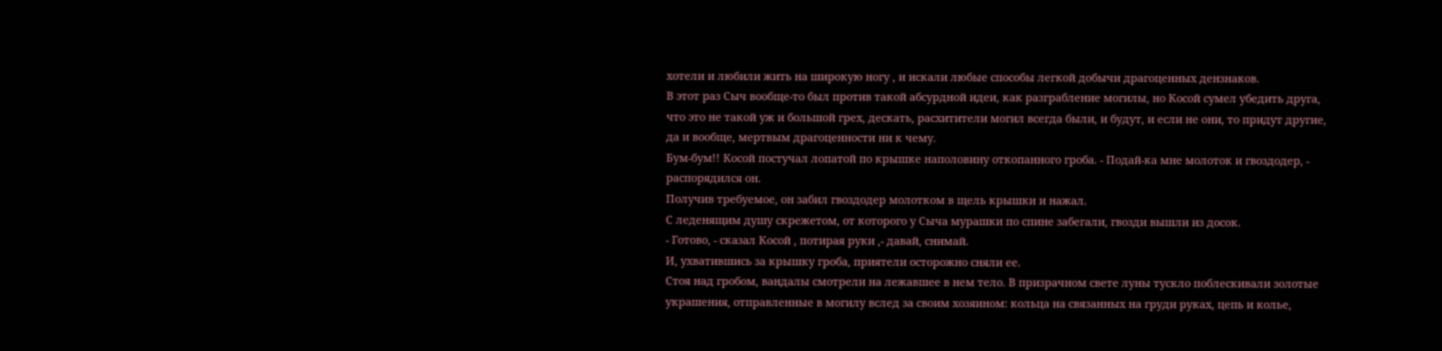хотели и любили жить на широкую ногу , и искали любые способы легкой добычи драгоценных дензнаков.
В этот раз Сыч вообще-то был против такой абсурдной идеи, как разграбление могилы, но Косой сумел убедить друга, что это не такой уж и большой грех, дескать, расхитители могил всегда были, и будут, и если не они, то придут другие, да и вообще, мертвым драгоценности ни к чему.
Бум-бум!! Косой постучал лопатой по крышке наполовину откопанного гроба. - Подай-ка мне молоток и гвоздодер, - распорядился он.
Получив требуемое, он забил гвоздодер молотком в щель крышки и нажал.
С леденящим душу скрежетом, от которого у Сыча мурашки по спине забегали, гвозди вышли из досок.
- Готово, - сказал Косой , потирая руки ,- давай, снимай.
И, ухватившись за крышку гроба, приятели осторожно сняли ее.
Стоя над гробом, вандалы смотрели на лежавшее в нем тело. В призрачном свете луны тускло поблескивали золотые украшения, отправленные в могилу вслед за своим хозяином: кольца на связанных на груди руках, цепь и колье,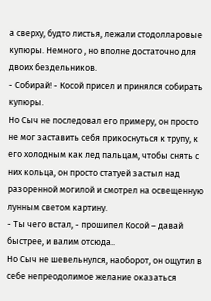а сверху, будто листья, лежали стодолларовые купюры. Немного , но вполне достаточно для двоих бездельников.
- Собирай! - Косой присел и принялся собирать купюры.
Но Сыч не последовал его примеру, он просто не мог заставить себя прикоснуться к трупу, к его холодным как лед пальцам, чтобы снять с них кольца, он просто статуей застыл над разоренной могилой и смотрел на освещенную лунным светом картину.
- Ты чего встал, - прошипел Косой – давай быстрее, и валим отсюда..
Но Сыч не шевельнулся, наоборот, он ощутил в себе непреодолимое желание оказаться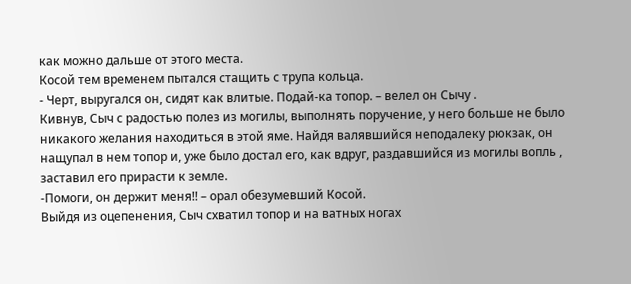как можно дальше от этого места.
Косой тем временем пытался стащить с трупа кольца.
- Черт, выругался он, сидят как влитые. Подай-ка топор. – велел он Сычу .
Кивнув, Сыч с радостью полез из могилы, выполнять поручение, у него больше не было никакого желания находиться в этой яме. Найдя валявшийся неподалеку рюкзак, он нащупал в нем топор и, уже было достал его, как вдруг, раздавшийся из могилы вопль , заставил его прирасти к земле.
-Помоги, он держит меня!! – орал обезумевший Косой.
Выйдя из оцепенения, Сыч схватил топор и на ватных ногах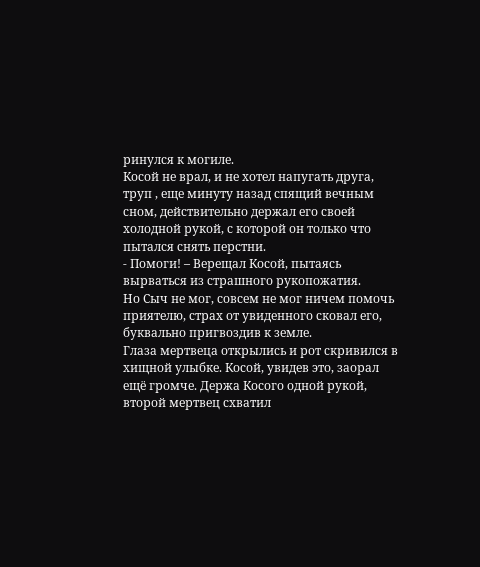ринулся к могиле.
Косой не врал, и не хотел напугать друга, труп , еще минуту назад спящий вечным сном, действительно держал его своей холодной рукой, с которой он только что пытался снять перстни.
- Помоги! – Верещал Косой, пытаясь вырваться из страшного рукопожатия.
Но Сыч не мог, совсем не мог ничем помочь приятелю, страх от увиденного сковал его, буквально пригвоздив к земле.
Глаза мертвеца открылись и рот скривился в хищной улыбке. Косой, увидев это, заорал ещё громче. Держа Косого одной рукой, второй мертвец схватил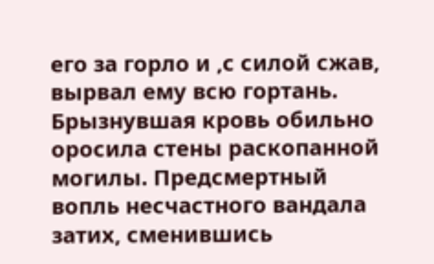его за горло и ,с силой сжав, вырвал ему всю гортань. Брызнувшая кровь обильно оросила стены раскопанной могилы. Предсмертный вопль несчастного вандала затих, сменившись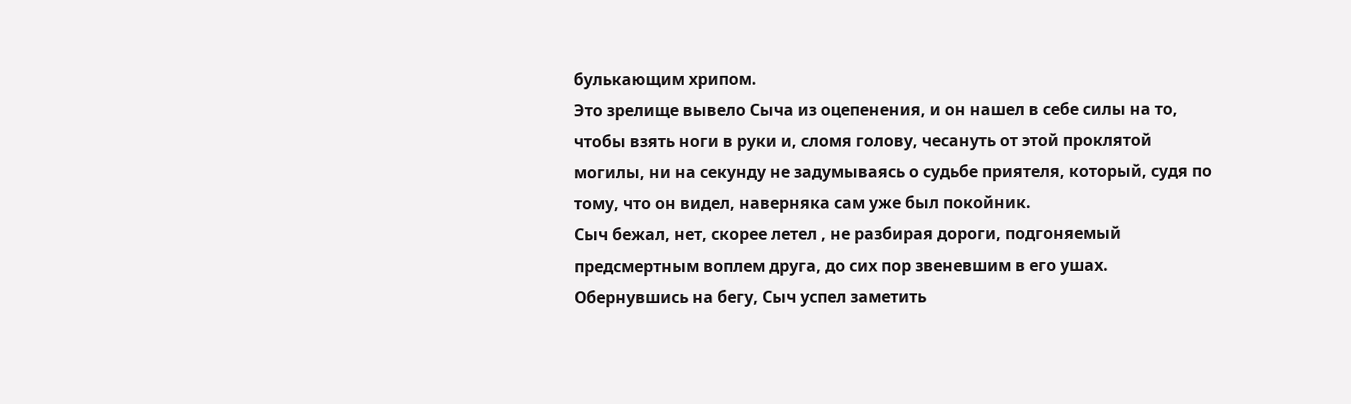булькающим хрипом.
Это зрелище вывело Сыча из оцепенения, и он нашел в себе силы на то, чтобы взять ноги в руки и, сломя голову, чесануть от этой проклятой могилы, ни на секунду не задумываясь о судьбе приятеля, который, судя по тому, что он видел, наверняка сам уже был покойник.
Сыч бежал, нет, скорее летел , не разбирая дороги, подгоняемый предсмертным воплем друга, до сих пор звеневшим в его ушах.
Обернувшись на бегу, Сыч успел заметить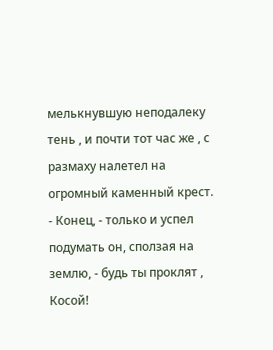мелькнувшую неподалеку тень , и почти тот час же , с размаху налетел на огромный каменный крест.
- Конец, - только и успел подумать он, сползая на землю, - будь ты проклят , Косой!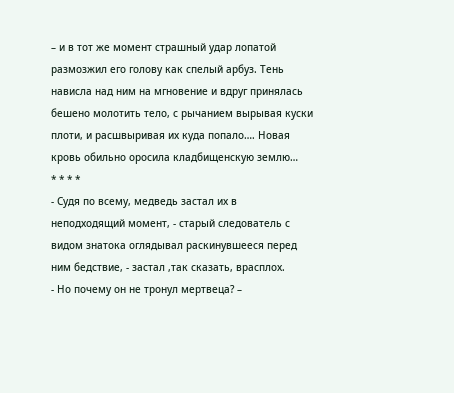– и в тот же момент страшный удар лопатой размозжил его голову как спелый арбуз. Тень нависла над ним на мгновение и вдруг принялась бешено молотить тело, с рычанием вырывая куски плоти, и расшвыривая их куда попало…. Новая кровь обильно оросила кладбищенскую землю…
* * * *
- Судя по всему, медведь застал их в неподходящий момент, - старый следователь с видом знатока оглядывал раскинувшееся перед ним бедствие, - застал ,так сказать, врасплох.
- Но почему он не тронул мертвеца? –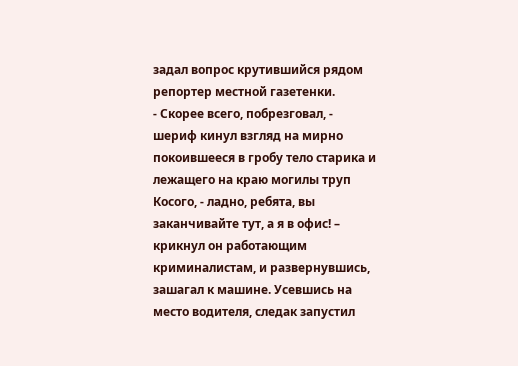задал вопрос крутившийся рядом репортер местной газетенки.
- Скорее всего, побрезговал, - шериф кинул взгляд на мирно покоившееся в гробу тело старика и лежащего на краю могилы труп Косого, - ладно, ребята, вы заканчивайте тут, а я в офис! – крикнул он работающим криминалистам, и развернувшись, зашагал к машине. Усевшись на место водителя, следак запустил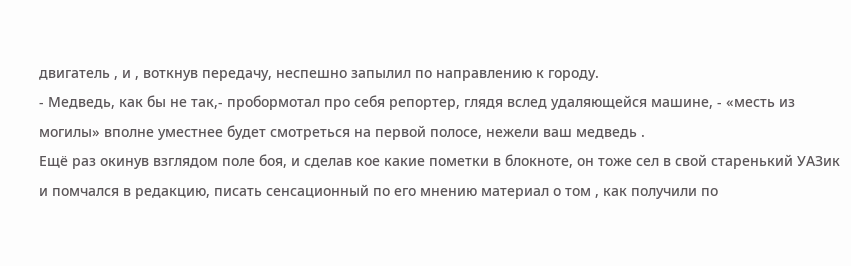двигатель , и , воткнув передачу, неспешно запылил по направлению к городу.
- Медведь, как бы не так,- пробормотал про себя репортер, глядя вслед удаляющейся машине, - «месть из могилы» вполне уместнее будет смотреться на первой полосе, нежели ваш медведь .
Ещё раз окинув взглядом поле боя, и сделав кое какие пометки в блокноте, он тоже сел в свой старенький УАЗик и помчался в редакцию, писать сенсационный по его мнению материал о том , как получили по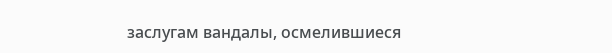заслугам вандалы, осмелившиеся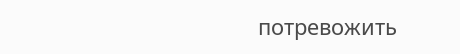потревожить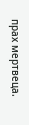прах мертвеца.